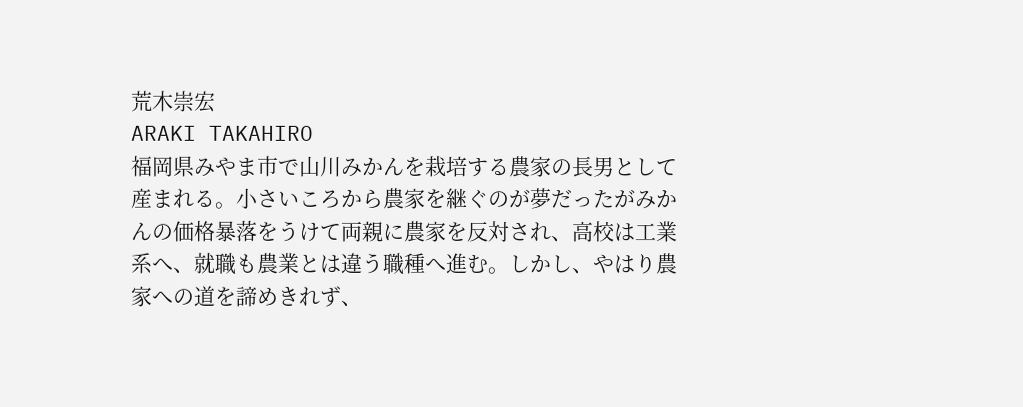荒木崇宏
ARAKI TAKAHIRO
福岡県みやま市で山川みかんを栽培する農家の長男として産まれる。小さいころから農家を継ぐのが夢だったがみかんの価格暴落をうけて両親に農家を反対され、高校は工業系へ、就職も農業とは違う職種へ進む。しかし、やはり農家への道を諦めきれず、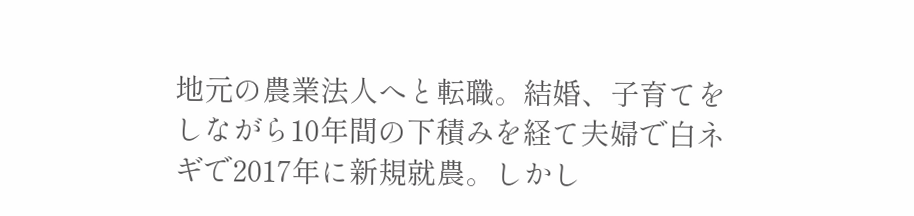地元の農業法人へと転職。結婚、子育てをしながら10年間の下積みを経て夫婦で白ネギで2017年に新規就農。しかし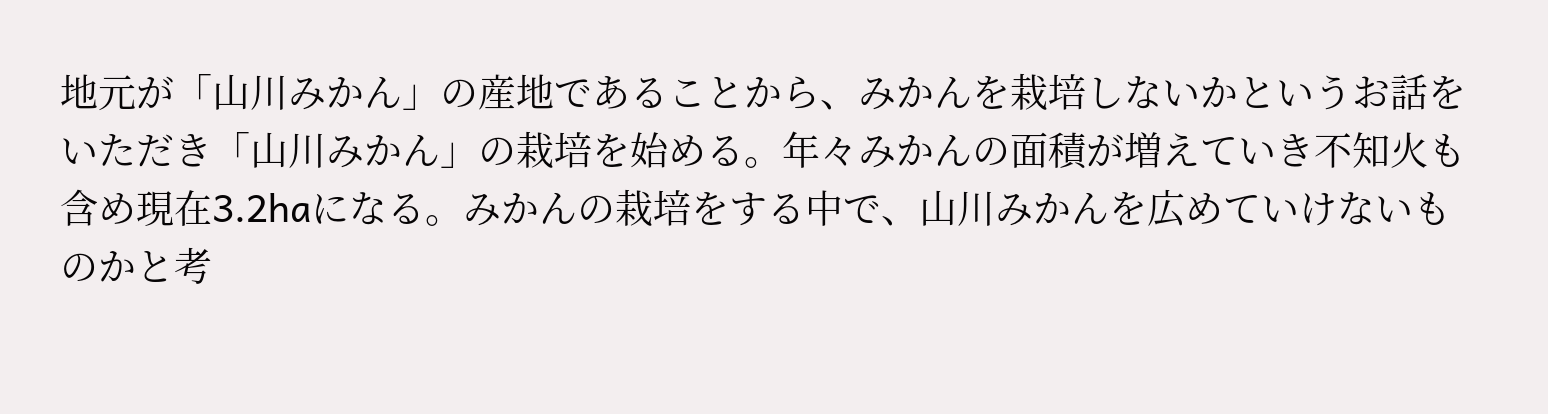地元が「山川みかん」の産地であることから、みかんを栽培しないかというお話をいただき「山川みかん」の栽培を始める。年々みかんの面積が増えていき不知火も含め現在3.2haになる。みかんの栽培をする中で、山川みかんを広めていけないものかと考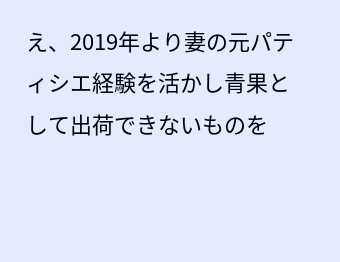え、2019年より妻の元パティシエ経験を活かし青果として出荷できないものを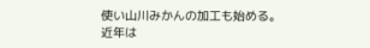使い山川みかんの加工も始める。
近年は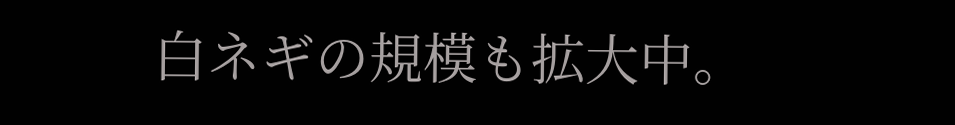白ネギの規模も拡大中。